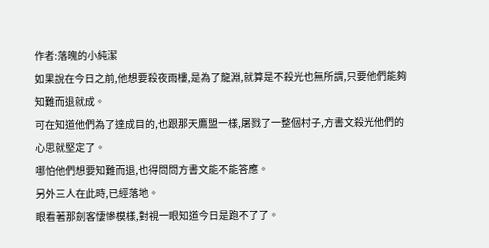作者:落魄的小純潔
如果說在今日之前,他想要殺夜雨樓,是為了龍淵,就算是不殺光也無所謂,只要他們能夠知難而退就成。
可在知道他們為了達成目的,也跟那天鷹盟一樣,屠戮了一整個村子,方書文殺光他們的心思就堅定了。
哪怕他們想要知難而退,也得問問方書文能不能答應。
另外三人在此時,已經落地。
眼看著那劍客悽慘模樣,對視一眼知道今日是跑不了了。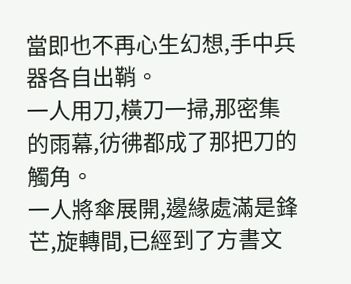當即也不再心生幻想,手中兵器各自出鞘。
一人用刀,橫刀一掃,那密集的雨幕,彷彿都成了那把刀的觸角。
一人將傘展開,邊緣處滿是鋒芒,旋轉間,已經到了方書文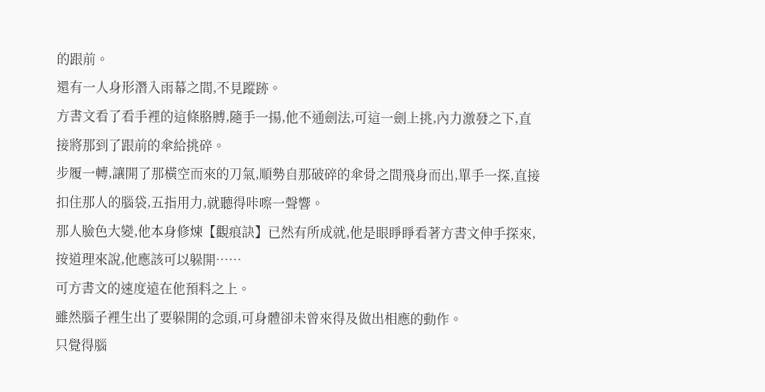的跟前。
還有一人身形潛入雨幕之間,不見蹤跡。
方書文看了看手裡的這條胳膊,隨手一揚,他不通劍法,可這一劍上挑,內力激發之下,直接將那到了跟前的傘給挑碎。
步履一轉,讓開了那橫空而來的刀氣,順勢自那破碎的傘骨之間飛身而出,單手一探,直接扣住那人的腦袋,五指用力,就聽得咔嚓一聲響。
那人臉色大變,他本身修煉【觀痕訣】已然有所成就,他是眼睜睜看著方書文伸手探來,按道理來說,他應該可以躲開……
可方書文的速度遠在他預料之上。
雖然腦子裡生出了要躲開的念頭,可身體卻未曾來得及做出相應的動作。
只覺得腦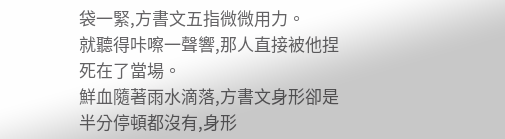袋一緊,方書文五指微微用力。
就聽得咔嚓一聲響,那人直接被他捏死在了當場。
鮮血隨著雨水滴落,方書文身形卻是半分停頓都沒有,身形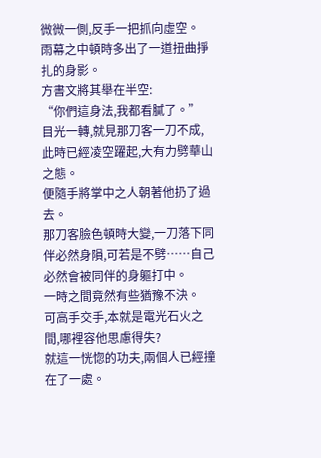微微一側,反手一把抓向虛空。
雨幕之中頓時多出了一道扭曲掙扎的身影。
方書文將其舉在半空:
“你們這身法,我都看膩了。”
目光一轉,就見那刀客一刀不成,此時已經凌空躍起,大有力劈華山之態。
便隨手將掌中之人朝著他扔了過去。
那刀客臉色頓時大變,一刀落下同伴必然身隕,可若是不劈……自己必然會被同伴的身軀打中。
一時之間竟然有些猶豫不決。
可高手交手,本就是電光石火之間,哪裡容他思慮得失?
就這一恍惚的功夫,兩個人已經撞在了一處。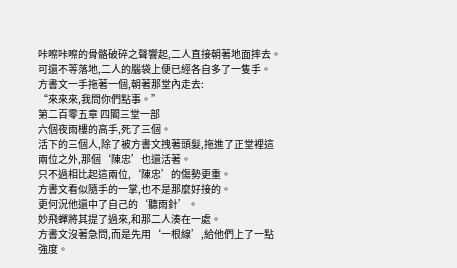咔嚓咔嚓的骨骼破碎之聲響起,二人直接朝著地面摔去。
可還不等落地,二人的腦袋上便已經各自多了一隻手。
方書文一手拖著一個,朝著那堂內走去:
“來來來,我問你們點事。”
第二百零五章 四閣三堂一部
六個夜雨樓的高手,死了三個。
活下的三個人,除了被方書文拽著頭髮,拖進了正堂裡這兩位之外,那個‘陳忠’也還活著。
只不過相比起這兩位,‘陳忠’的傷勢更重。
方書文看似隨手的一掌,也不是那麼好接的。
更何況他還中了自己的‘聽雨針’。
妙飛蟬將其提了過來,和那二人湊在一處。
方書文沒著急問,而是先用‘一根線’,給他們上了一點強度。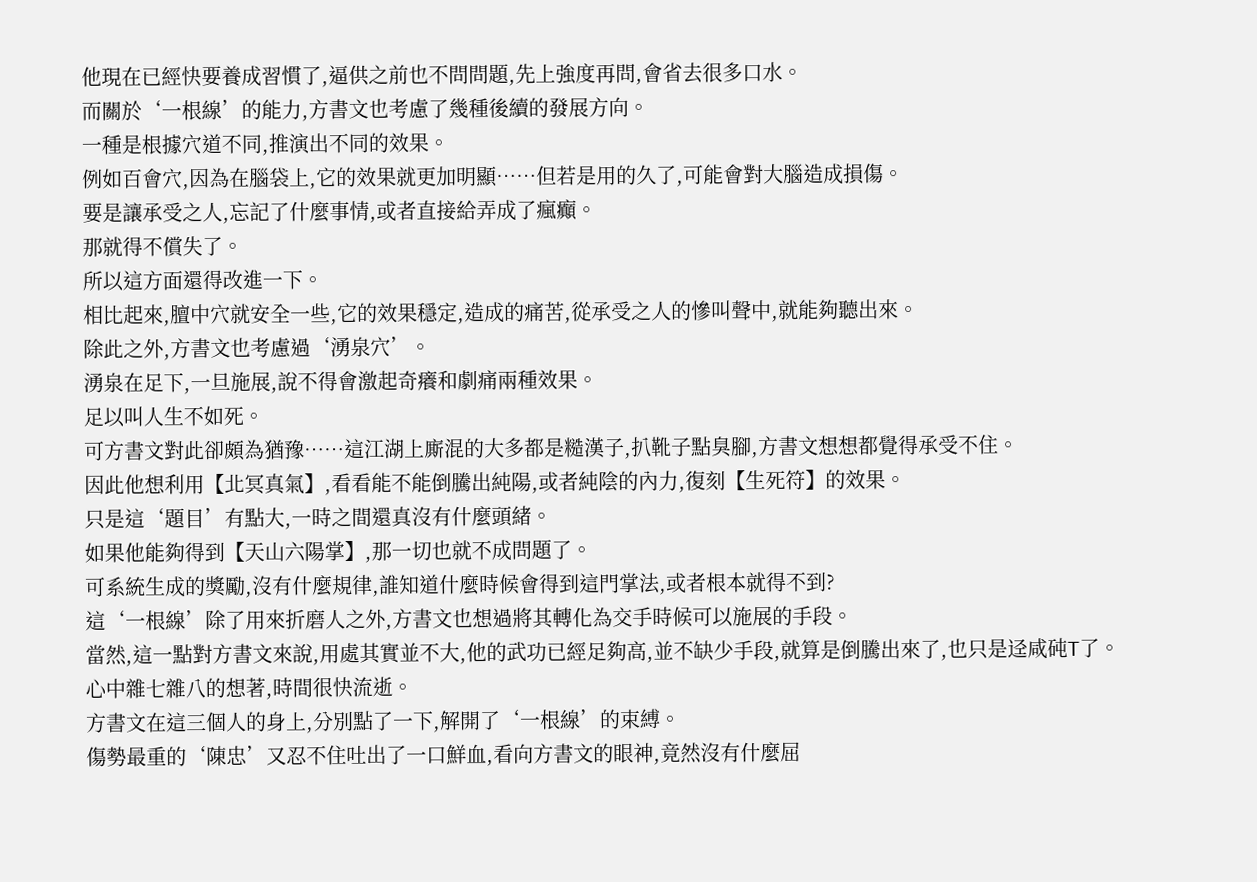他現在已經快要養成習慣了,逼供之前也不問問題,先上強度再問,會省去很多口水。
而關於‘一根線’的能力,方書文也考慮了幾種後續的發展方向。
一種是根據穴道不同,推演出不同的效果。
例如百會穴,因為在腦袋上,它的效果就更加明顯……但若是用的久了,可能會對大腦造成損傷。
要是讓承受之人,忘記了什麼事情,或者直接給弄成了瘋癲。
那就得不償失了。
所以這方面還得改進一下。
相比起來,膻中穴就安全一些,它的效果穩定,造成的痛苦,從承受之人的慘叫聲中,就能夠聽出來。
除此之外,方書文也考慮過‘湧泉穴’。
湧泉在足下,一旦施展,說不得會激起奇癢和劇痛兩種效果。
足以叫人生不如死。
可方書文對此卻頗為猶豫……這江湖上廝混的大多都是糙漢子,扒靴子點臭腳,方書文想想都覺得承受不住。
因此他想利用【北冥真氣】,看看能不能倒騰出純陽,或者純陰的內力,復刻【生死符】的效果。
只是這‘題目’有點大,一時之間還真沒有什麼頭緒。
如果他能夠得到【天山六陽掌】,那一切也就不成問題了。
可系統生成的獎勵,沒有什麼規律,誰知道什麼時候會得到這門掌法,或者根本就得不到?
這‘一根線’除了用來折磨人之外,方書文也想過將其轉化為交手時候可以施展的手段。
當然,這一點對方書文來說,用處其實並不大,他的武功已經足夠高,並不缺少手段,就算是倒騰出來了,也只是迳咸砘T了。
心中雜七雜八的想著,時間很快流逝。
方書文在這三個人的身上,分別點了一下,解開了‘一根線’的束縛。
傷勢最重的‘陳忠’又忍不住吐出了一口鮮血,看向方書文的眼神,竟然沒有什麼屈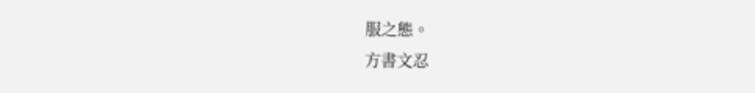服之態。
方書文忍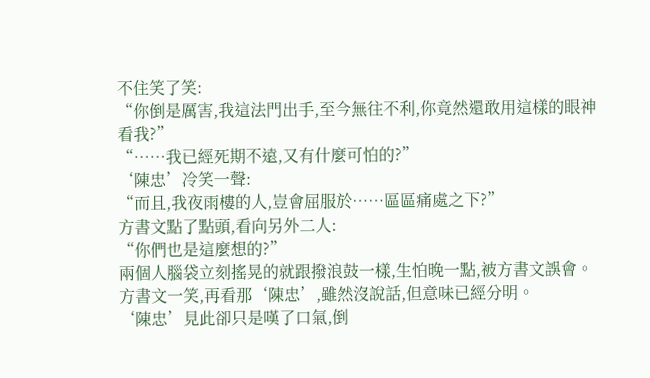不住笑了笑:
“你倒是厲害,我這法門出手,至今無往不利,你竟然還敢用這樣的眼神看我?”
“……我已經死期不遠,又有什麼可怕的?”
‘陳忠’冷笑一聲:
“而且,我夜雨樓的人,豈會屈服於……區區痛處之下?”
方書文點了點頭,看向另外二人:
“你們也是這麼想的?”
兩個人腦袋立刻搖晃的就跟撥浪鼓一樣,生怕晚一點,被方書文誤會。
方書文一笑,再看那‘陳忠’,雖然沒說話,但意味已經分明。
‘陳忠’見此卻只是嘆了口氣,倒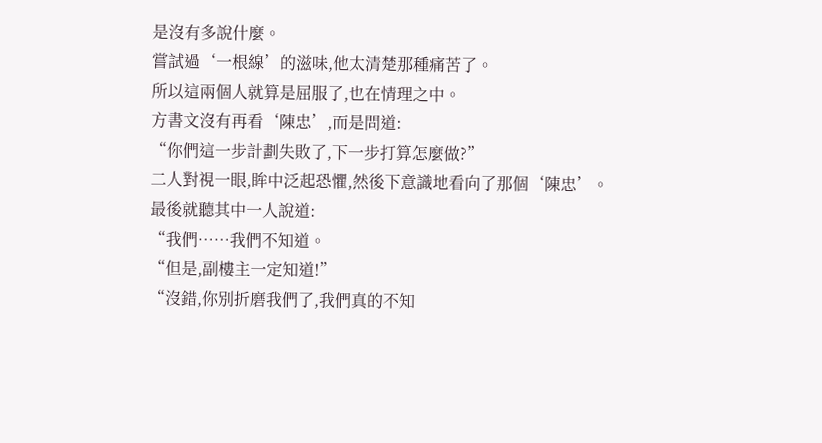是沒有多說什麼。
嘗試過‘一根線’的滋味,他太清楚那種痛苦了。
所以這兩個人就算是屈服了,也在情理之中。
方書文沒有再看‘陳忠’,而是問道:
“你們這一步計劃失敗了,下一步打算怎麼做?”
二人對視一眼,眸中泛起恐懼,然後下意識地看向了那個‘陳忠’。
最後就聽其中一人說道:
“我們……我們不知道。
“但是,副樓主一定知道!”
“沒錯,你別折磨我們了,我們真的不知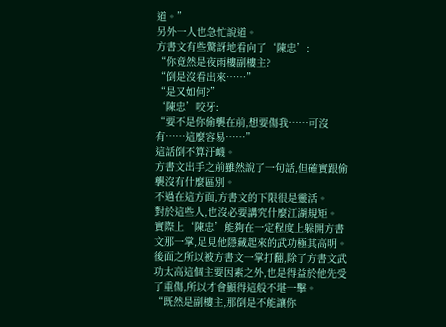道。”
另外一人也急忙說道。
方書文有些驚訝地看向了‘陳忠’:
“你竟然是夜雨樓副樓主?
“倒是沒看出來……”
“是又如何?”
‘陳忠’咬牙:
“要不是你偷襲在前,想要傷我……可沒有……這麼容易……”
這話倒不算汙衊。
方書文出手之前雖然說了一句話,但確實跟偷襲沒有什麼區別。
不過在這方面,方書文的下限很是靈活。
對於這些人,也沒必要講究什麼江湖規矩。
實際上‘陳忠’能夠在一定程度上躲開方書文那一掌,足見他隱藏起來的武功極其高明。
後面之所以被方書文一掌打翻,除了方書文武功太高這個主要因素之外,也是得益於他先受了重傷,所以才會顯得這般不堪一擊。
“既然是副樓主,那倒是不能讓你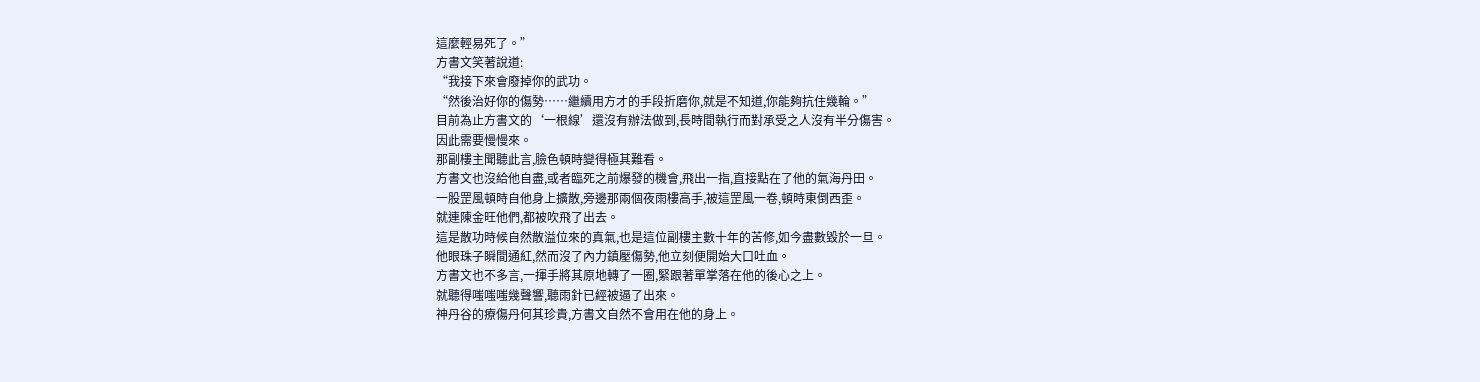這麼輕易死了。”
方書文笑著說道:
“我接下來會廢掉你的武功。
“然後治好你的傷勢……繼續用方才的手段折磨你,就是不知道,你能夠抗住幾輪。”
目前為止方書文的‘一根線’還沒有辦法做到,長時間執行而對承受之人沒有半分傷害。
因此需要慢慢來。
那副樓主聞聽此言,臉色頓時變得極其難看。
方書文也沒給他自盡,或者臨死之前爆發的機會,飛出一指,直接點在了他的氣海丹田。
一股罡風頓時自他身上擴散,旁邊那兩個夜雨樓高手,被這罡風一卷,頓時東倒西歪。
就連陳金旺他們,都被吹飛了出去。
這是散功時候自然散溢位來的真氣,也是這位副樓主數十年的苦修,如今盡數毀於一旦。
他眼珠子瞬間通紅,然而沒了內力鎮壓傷勢,他立刻便開始大口吐血。
方書文也不多言,一揮手將其原地轉了一圈,緊跟著單掌落在他的後心之上。
就聽得嗤嗤嗤幾聲響,聽雨針已經被逼了出來。
神丹谷的療傷丹何其珍貴,方書文自然不會用在他的身上。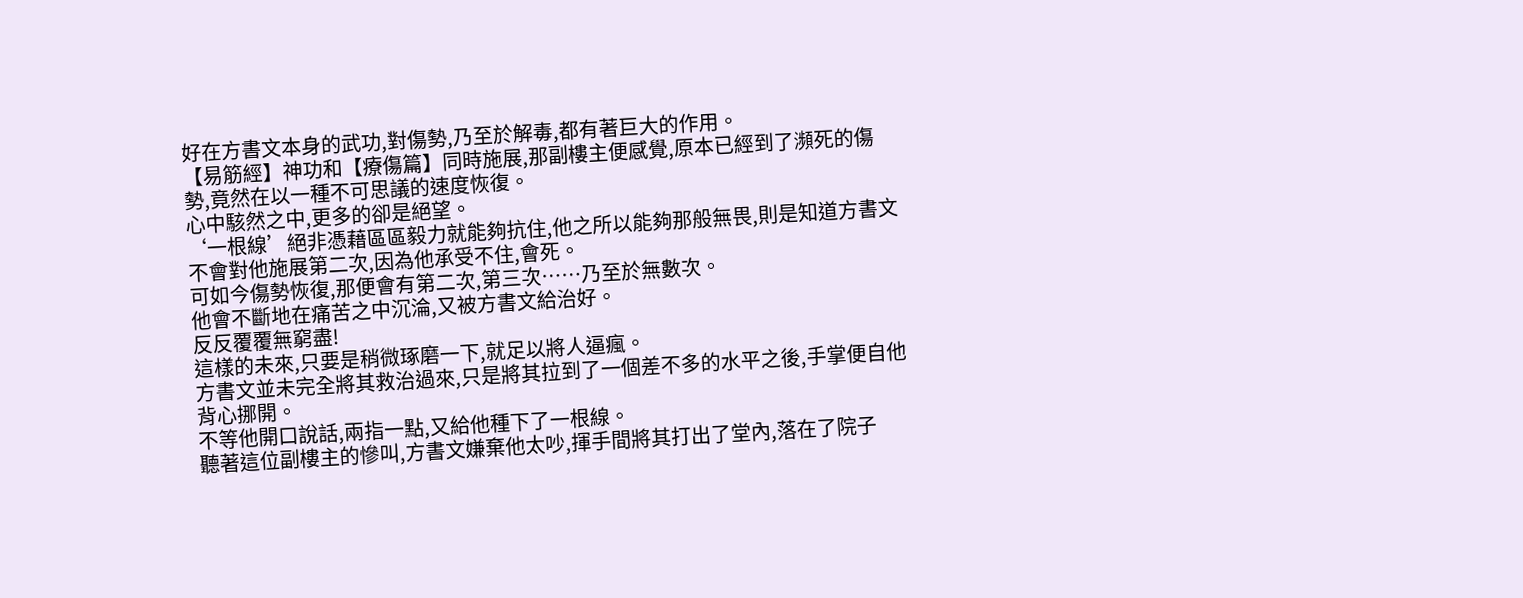好在方書文本身的武功,對傷勢,乃至於解毒,都有著巨大的作用。
【易筋經】神功和【療傷篇】同時施展,那副樓主便感覺,原本已經到了瀕死的傷勢,竟然在以一種不可思議的速度恢復。
心中駭然之中,更多的卻是絕望。
‘一根線’絕非憑藉區區毅力就能夠抗住,他之所以能夠那般無畏,則是知道方書文不會對他施展第二次,因為他承受不住,會死。
可如今傷勢恢復,那便會有第二次,第三次……乃至於無數次。
他會不斷地在痛苦之中沉淪,又被方書文給治好。
反反覆覆無窮盡!
這樣的未來,只要是稍微琢磨一下,就足以將人逼瘋。
方書文並未完全將其救治過來,只是將其拉到了一個差不多的水平之後,手掌便自他背心挪開。
不等他開口說話,兩指一點,又給他種下了一根線。
聽著這位副樓主的慘叫,方書文嫌棄他太吵,揮手間將其打出了堂內,落在了院子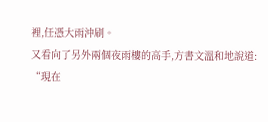裡,任憑大雨沖刷。
又看向了另外兩個夜雨樓的高手,方書文溫和地說道:
“現在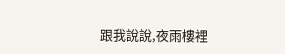跟我說說,夜雨樓裡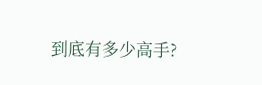到底有多少高手?